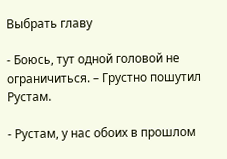Выбрать главу

- Боюсь, тут одной головой не ограничиться. – Грустно пошутил Рустам.

- Рустам, у нас обоих в прошлом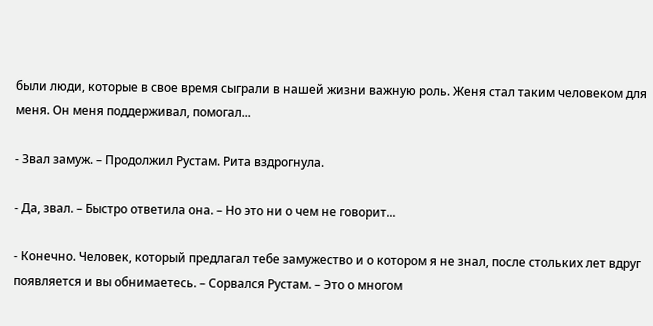были люди, которые в свое время сыграли в нашей жизни важную роль. Женя стал таким человеком для меня. Он меня поддерживал, помогал...

- Звал замуж. – Продолжил Рустам. Рита вздрогнула.

- Да, звал. – Быстро ответила она. – Но это ни о чем не говорит...

- Конечно. Человек, который предлагал тебе замужество и о котором я не знал, после стольких лет вдруг появляется и вы обнимаетесь. – Сорвался Рустам. – Это о многом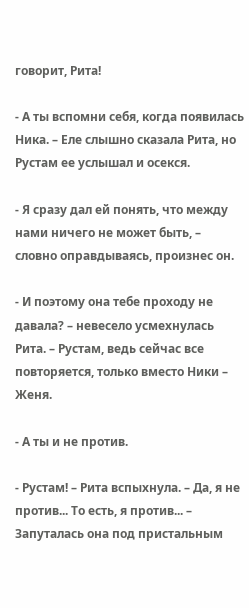говорит, Рита!

- А ты вспомни себя, когда появилась Ника. – Еле слышно сказала Рита, но Рустам ее услышал и осекся.

- Я сразу дал ей понять, что между нами ничего не может быть, – словно оправдываясь, произнес он.

- И поэтому она тебе проходу не давала? – невесело усмехнулась Рита. – Рустам, ведь сейчас все повторяется, только вместо Ники – Женя.

- А ты и не против.

- Рустам! – Рита вспыхнула. – Да, я не против... То есть, я против... – Запуталась она под пристальным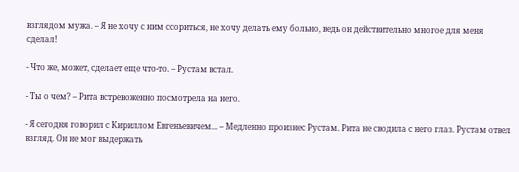взглядом мужа. – Я не хочу с ним ссориться, не хочу делать ему больно, ведь он действительно многое для меня сделал!

- Что же, может, сделает еще что-то. – Рустам встал.

- Ты о чем? – Рита встревоженно посмотрела на него.

- Я сегодня говорил с Кириллом Евгеньевичем... – Медленно произнес Рустам. Рита не сводила с него глаз. Рустам отвел взгляд. Он не мог выдержать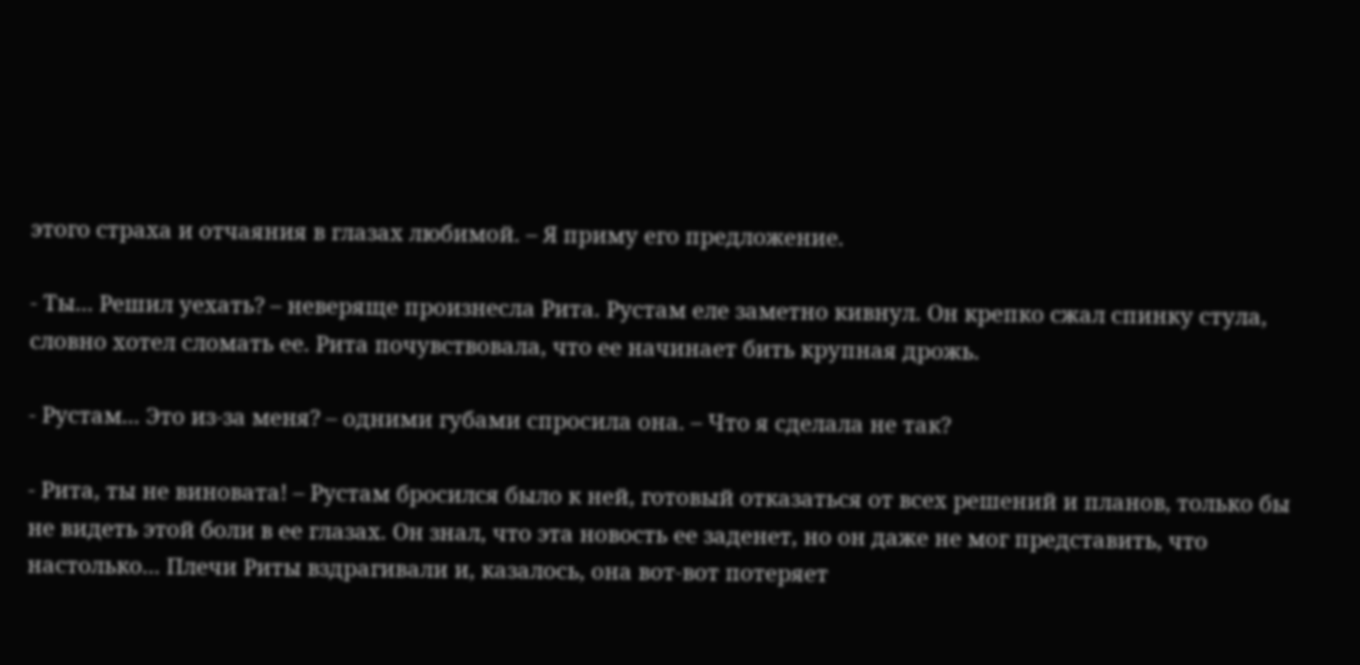этого страха и отчаяния в глазах любимой. – Я приму его предложение.

- Ты... Решил уехать? – неверяще произнесла Рита. Рустам еле заметно кивнул. Он крепко сжал спинку стула, словно хотел сломать ее. Рита почувствовала, что ее начинает бить крупная дрожь.

- Рустам... Это из-за меня? – одними губами спросила она. – Что я сделала не так?

- Рита, ты не виновата! – Рустам бросился было к ней, готовый отказаться от всех решений и планов, только бы не видеть этой боли в ее глазах. Он знал, что эта новость ее заденет, но он даже не мог представить, что настолько... Плечи Риты вздрагивали и, казалось, она вот-вот потеряет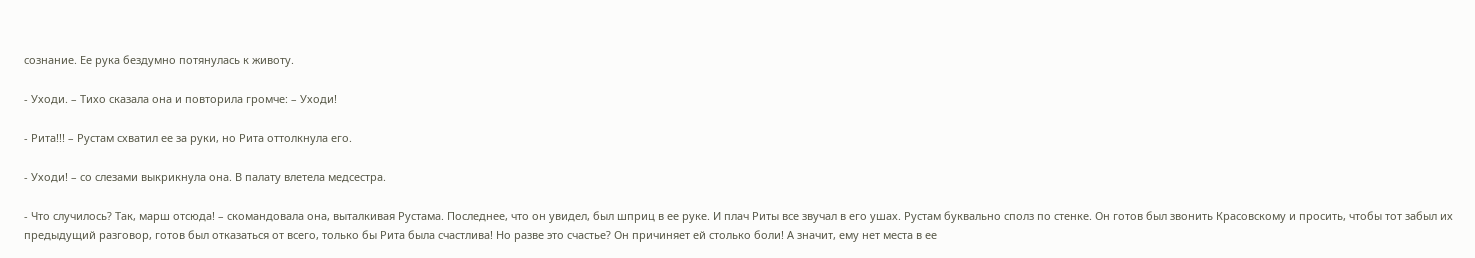сознание. Ее рука бездумно потянулась к животу.

- Уходи. – Тихо сказала она и повторила громче: – Уходи!

- Рита!!! – Рустам схватил ее за руки, но Рита оттолкнула его.

- Уходи! – со слезами выкрикнула она. В палату влетела медсестра.

- Что случилось? Так, марш отсюда! – скомандовала она, выталкивая Рустама. Последнее, что он увидел, был шприц в ее руке. И плач Риты все звучал в его ушах. Рустам буквально сполз по стенке. Он готов был звонить Красовскому и просить, чтобы тот забыл их предыдущий разговор, готов был отказаться от всего, только бы Рита была счастлива! Но разве это счастье? Он причиняет ей столько боли! А значит, ему нет места в ее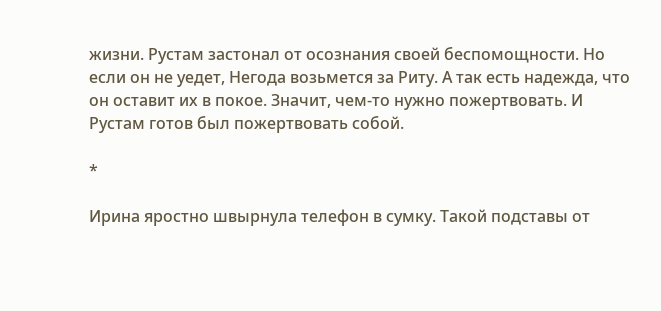жизни. Рустам застонал от осознания своей беспомощности. Но если он не уедет, Негода возьмется за Риту. А так есть надежда, что он оставит их в покое. Значит, чем-то нужно пожертвовать. И Рустам готов был пожертвовать собой.

*

Ирина яростно швырнула телефон в сумку. Такой подставы от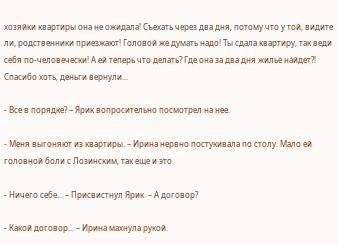хозяйки квартиры она не ожидала! Съехать через два дня, потому что у той, видите ли, родственники приезжают! Головой же думать надо! Ты сдала квартиру, так веди себя по-человечески! А ей теперь что делать? Где она за два дня жилье найдет?! Спасибо хоть, деньги вернули...

- Все в порядке? – Ярик вопросительно посмотрел на нее.

- Меня выгоняют из квартиры. – Ирина нервно постукивала по столу. Мало ей головной боли с Лозинским, так еще и это.

- Ничего себе... – Присвистнул Ярик. – А договор?

- Какой договор... – Ирина махнула рукой.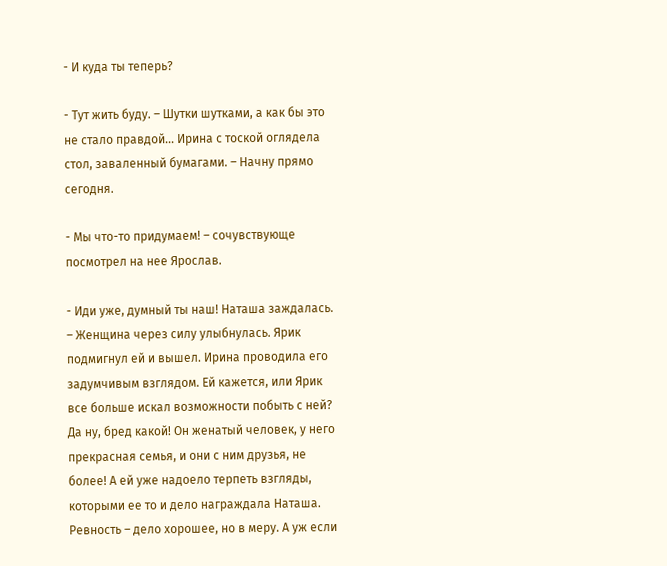- И куда ты теперь?

- Тут жить буду. – Шутки шутками, а как бы это не стало правдой... Ирина с тоской оглядела стол, заваленный бумагами. – Начну прямо сегодня.

- Мы что-то придумаем! – сочувствующе посмотрел на нее Ярослав.

- Иди уже, думный ты наш! Наташа заждалась. – Женщина через силу улыбнулась. Ярик подмигнул ей и вышел. Ирина проводила его задумчивым взглядом. Ей кажется, или Ярик все больше искал возможности побыть с ней? Да ну, бред какой! Он женатый человек, у него прекрасная семья, и они с ним друзья, не более! А ей уже надоело терпеть взгляды, которыми ее то и дело награждала Наташа. Ревность – дело хорошее, но в меру. А уж если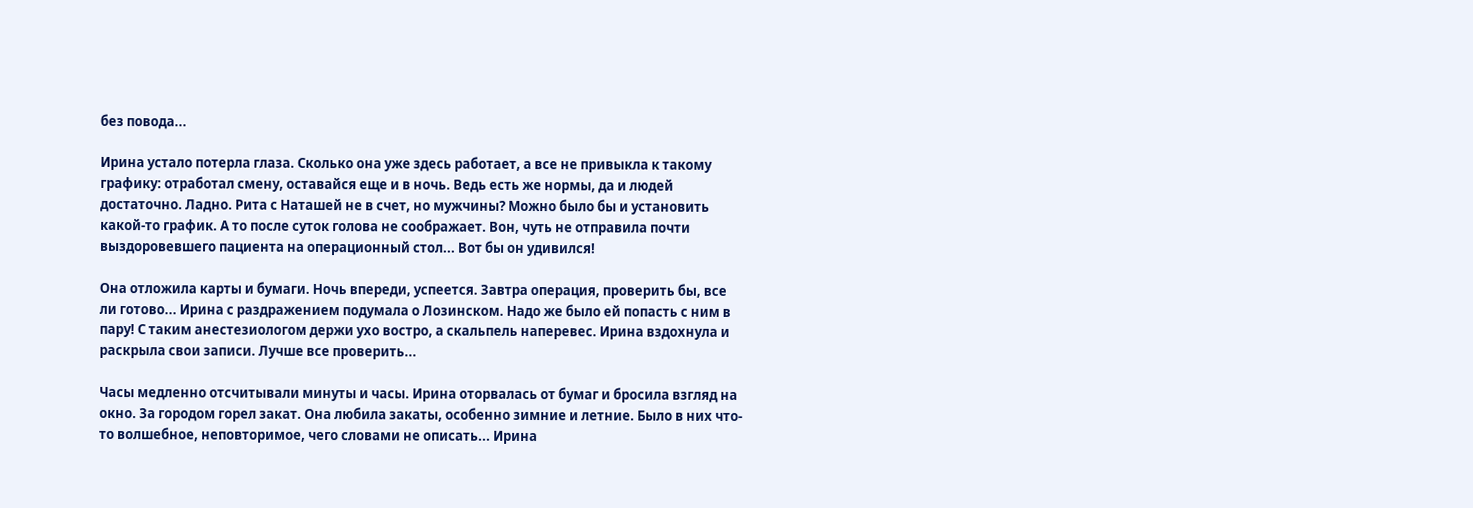без повода...

Ирина устало потерла глаза. Сколько она уже здесь работает, а все не привыкла к такому графику: отработал смену, оставайся еще и в ночь. Ведь есть же нормы, да и людей достаточно. Ладно. Рита с Наташей не в счет, но мужчины? Можно было бы и установить какой-то график. А то после суток голова не соображает. Вон, чуть не отправила почти выздоровевшего пациента на операционный стол... Вот бы он удивился!

Она отложила карты и бумаги. Ночь впереди, успеется. Завтра операция, проверить бы, все ли готово... Ирина с раздражением подумала о Лозинском. Надо же было ей попасть с ним в пару! С таким анестезиологом держи ухо востро, а скальпель наперевес. Ирина вздохнула и раскрыла свои записи. Лучше все проверить...

Часы медленно отсчитывали минуты и часы. Ирина оторвалась от бумаг и бросила взгляд на окно. За городом горел закат. Она любила закаты, особенно зимние и летние. Было в них что-то волшебное, неповторимое, чего словами не описать... Ирина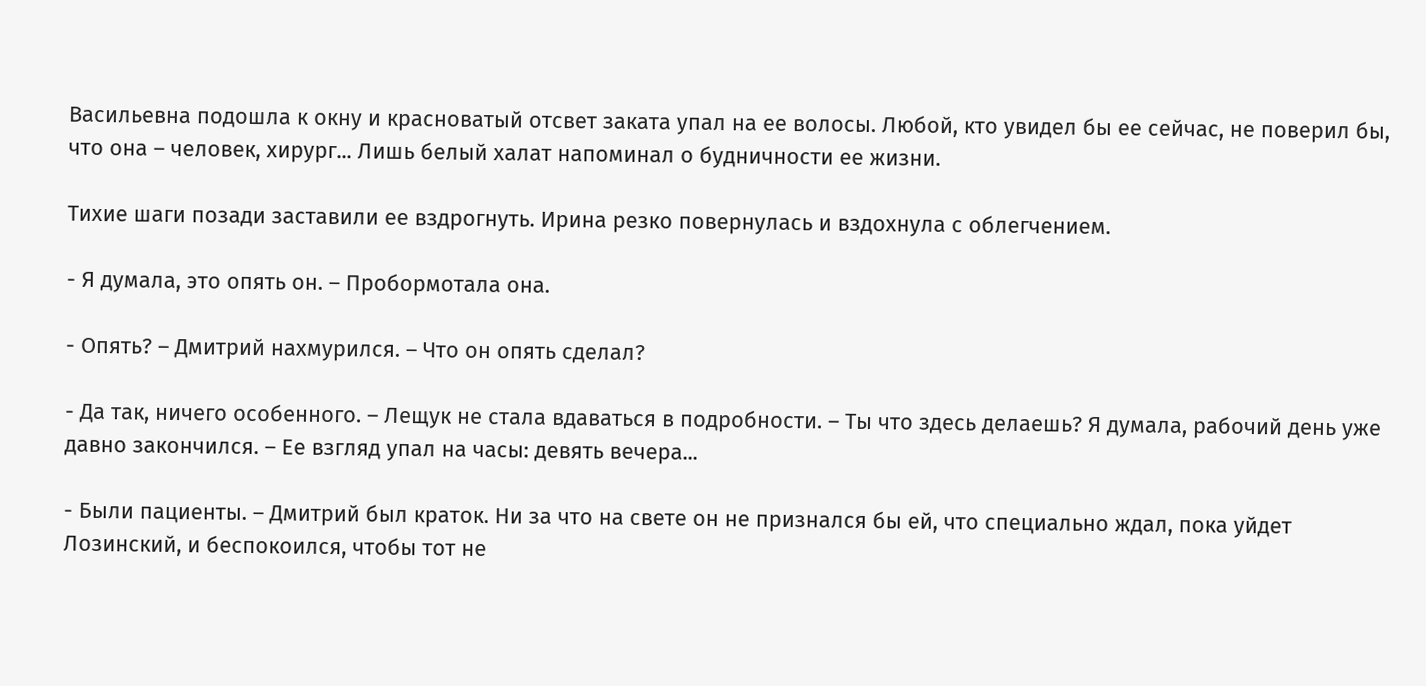Васильевна подошла к окну и красноватый отсвет заката упал на ее волосы. Любой, кто увидел бы ее сейчас, не поверил бы, что она – человек, хирург... Лишь белый халат напоминал о будничности ее жизни.

Тихие шаги позади заставили ее вздрогнуть. Ирина резко повернулась и вздохнула с облегчением.

- Я думала, это опять он. – Пробормотала она.

- Опять? – Дмитрий нахмурился. – Что он опять сделал?

- Да так, ничего особенного. – Лещук не стала вдаваться в подробности. – Ты что здесь делаешь? Я думала, рабочий день уже давно закончился. – Ее взгляд упал на часы: девять вечера...

- Были пациенты. – Дмитрий был краток. Ни за что на свете он не признался бы ей, что специально ждал, пока уйдет Лозинский, и беспокоился, чтобы тот не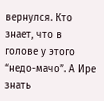вернулся. Кто знает, что в голове у этого “недо-мачо”. А Ире знать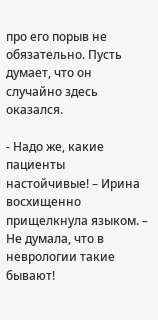про его порыв не обязательно. Пусть думает, что он случайно здесь оказался.

- Надо же, какие пациенты настойчивые! – Ирина восхищенно прищелкнула языком. – Не думала, что в неврологии такие бывают!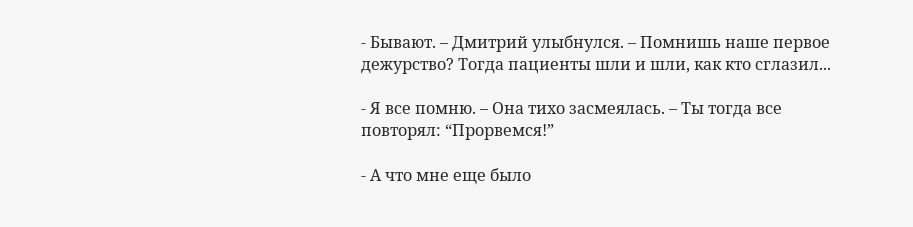- Бывают. – Дмитрий улыбнулся. – Помнишь наше первое дежурство? Тогда пациенты шли и шли, как кто сглазил...

- Я все помню. – Она тихо засмеялась. – Ты тогда все повторял: “Прорвемся!”

- А что мне еще было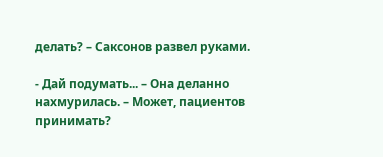делать? – Саксонов развел руками.

- Дай подумать... – Она деланно нахмурилась. – Может, пациентов принимать?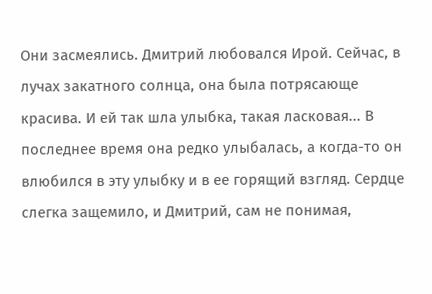Они засмеялись. Дмитрий любовался Ирой. Сейчас, в лучах закатного солнца, она была потрясающе красива. И ей так шла улыбка, такая ласковая... В последнее время она редко улыбалась, а когда-то он влюбился в эту улыбку и в ее горящий взгляд. Сердце слегка защемило, и Дмитрий, сам не понимая,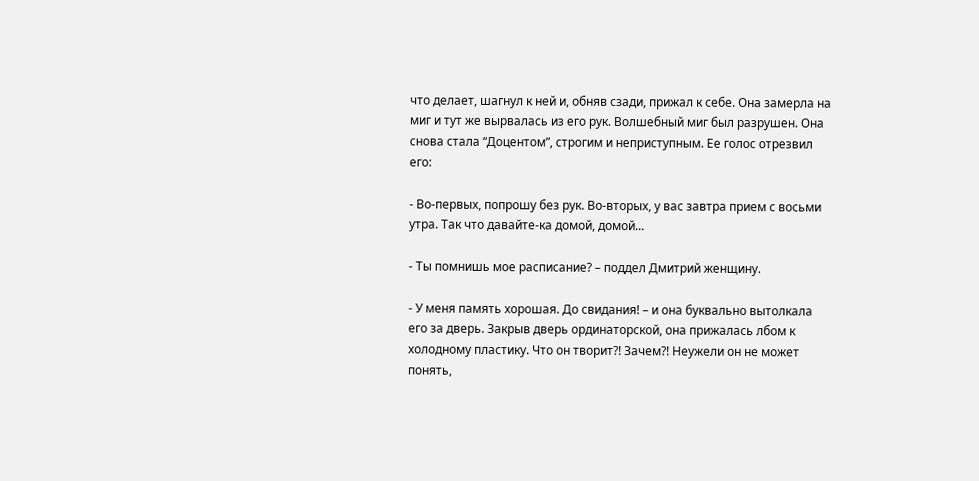что делает, шагнул к ней и, обняв сзади, прижал к себе. Она замерла на миг и тут же вырвалась из его рук. Волшебный миг был разрушен. Она снова стала “Доцентом”, строгим и неприступным. Ее голос отрезвил его:

- Во-первых, попрошу без рук. Во-вторых, у вас завтра прием с восьми утра. Так что давайте-ка домой, домой...

- Ты помнишь мое расписание? – поддел Дмитрий женщину.

- У меня память хорошая. До свидания! – и она буквально вытолкала его за дверь. Закрыв дверь ординаторской, она прижалась лбом к холодному пластику. Что он творит?! Зачем?! Неужели он не может понять,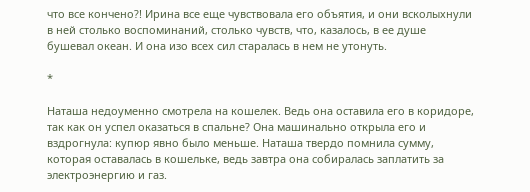что все кончено?! Ирина все еще чувствовала его объятия, и они всколыхнули в ней столько воспоминаний, столько чувств, что, казалось, в ее душе бушевал океан. И она изо всех сил старалась в нем не утонуть.

*

Наташа недоуменно смотрела на кошелек. Ведь она оставила его в коридоре, так как он успел оказаться в спальне? Она машинально открыла его и вздрогнула: купюр явно было меньше. Наташа твердо помнила сумму, которая оставалась в кошельке, ведь завтра она собиралась заплатить за электроэнергию и газ.